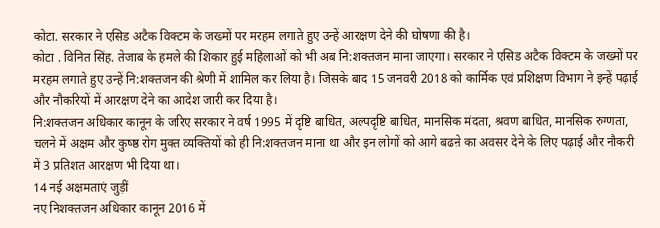कोटा. सरकार ने एसिड अटैक विक्टम के जख्मों पर मरहम लगाते हुए उन्हें आरक्षण देने की घोषणा की है।
कोटा . विनित सिंह. तेजाब के हमले की शिकार हुई महिलाओं को भी अब नि:शक्तजन माना जाएगा। सरकार ने एसिड अटैक विक्टम के जख्मों पर मरहम लगाते हुए उन्हें नि:शक्तजन की श्रेणी में शामिल कर लिया है। जिसके बाद 15 जनवरी 2018 को कार्मिक एवं प्रशिक्षण विभाग ने इन्हें पढ़ाई और नौकरियों में आरक्षण देने का आदेश जारी कर दिया है।
नि:शक्तजन अधिकार कानून के जरिए सरकार ने वर्ष 1995 में दृष्टि बाधित, अल्पदृष्टि बाधित, मानसिक मंदता, श्रवण बाधित, मानसिक रुग्णता, चलने में अक्षम और कुष्ष्ठ रोग मुक्त व्यक्तियों को ही नि:शक्तजन माना था और इन लोगों को आगे बढऩे का अवसर देने के लिए पढ़ाई और नौकरी में 3 प्रतिशत आरक्षण भी दिया था।
14 नई अक्षमताएं जुड़ीं
नए निशक्तजन अधिकार कानून 2016 में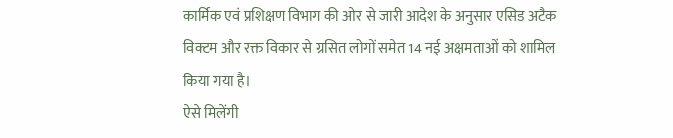कार्मिक एवं प्रशिक्षण विभाग की ओर से जारी आदेश के अनुसार एसिड अटैक विक्टम और रक्त विकार से ग्रसित लोगों समेत 14 नई अक्षमताओं को शामिल किया गया है।
ऐसे मिलेंगी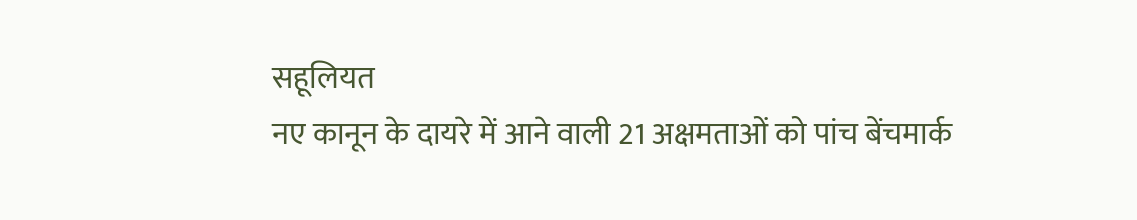सहूलियत
नए कानून के दायरे में आने वाली 21 अक्षमताओं को पांच बेंचमार्क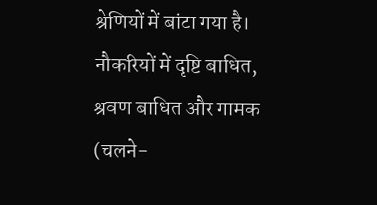श्रेणियों में बांटा गया है। नौकरियों में दृष्टि बाधित, श्रवण बाधित और गामक (चलने-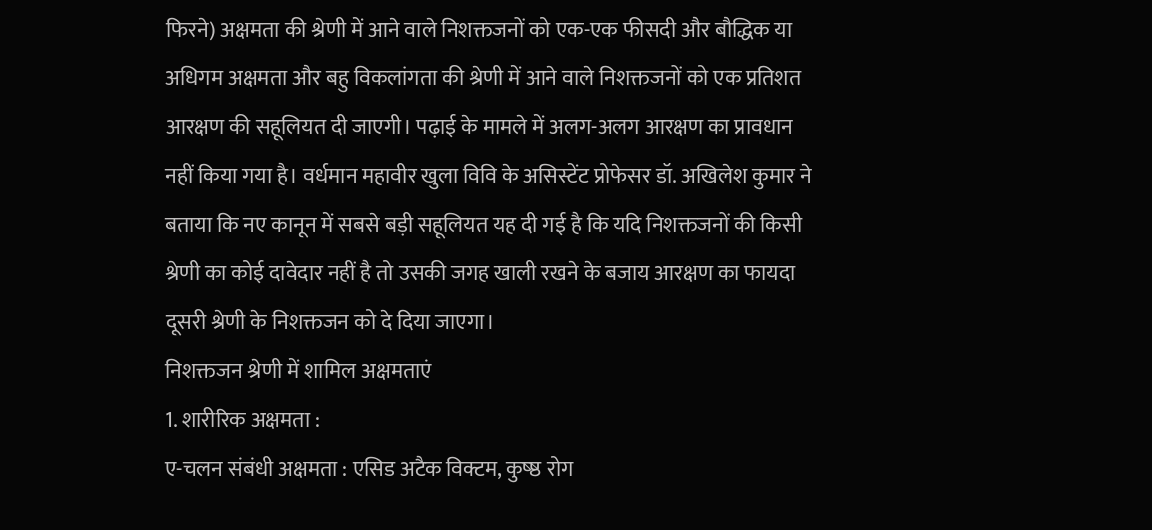फिरने) अक्षमता की श्रेणी में आने वाले निशक्तजनों को एक-एक फीसदी और बौद्धिक या अधिगम अक्षमता और बहु विकलांगता की श्रेणी में आने वाले निशक्तजनों को एक प्रतिशत आरक्षण की सहूलियत दी जाएगी। पढ़ाई के मामले में अलग-अलग आरक्षण का प्रावधान नहीं किया गया है। वर्धमान महावीर खुला विवि के असिस्टेंट प्रोफेसर डॉ. अखिलेश कुमार ने बताया कि नए कानून में सबसे बड़ी सहूलियत यह दी गई है कि यदि निशक्तजनों की किसी श्रेणी का कोई दावेदार नहीं है तो उसकी जगह खाली रखने के बजाय आरक्षण का फायदा दूसरी श्रेणी के निशक्तजन को दे दिया जाएगा।
निशक्तजन श्रेणी में शामिल अक्षमताएं
1. शारीरिक अक्षमता :
ए-चलन संबंधी अक्षमता : एसिड अटैक विक्टम, कुष्ष्ठ रोग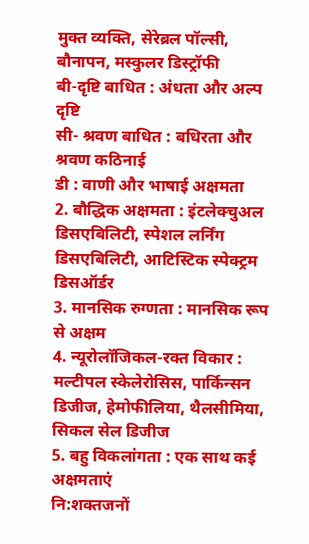मुक्त व्यक्ति, सेरेब्रल पॉल्सी, बौनापन, मस्कुलर डिस्ट्रॉफी
बी-दृष्टि बाधित : अंधता और अल्प दृष्टि
सी- श्रवण बाधित : बधिरता और श्रवण कठिनाई
डी : वाणी और भाषाई अक्षमता
2. बौद्धिक अक्षमता : इंटलेक्चुअल डिसएबिलिटी, स्पेशल लर्निंग डिसएबिलिटी, आटिस्टिक स्पेक्ट्रम डिसऑर्डर
3. मानसिक रुग्णता : मानसिक रूप से अक्षम
4. न्यूरोलॉजिकल-रक्त विकार : मल्टीपल स्केलेरोसिस, पार्किन्सन डिजीज, हेमोफीलिया, थैलसीमिया, सिकल सेल डिजीज
5. बहु विकलांगता : एक साथ कई अक्षमताएं
नि:शक्तजनों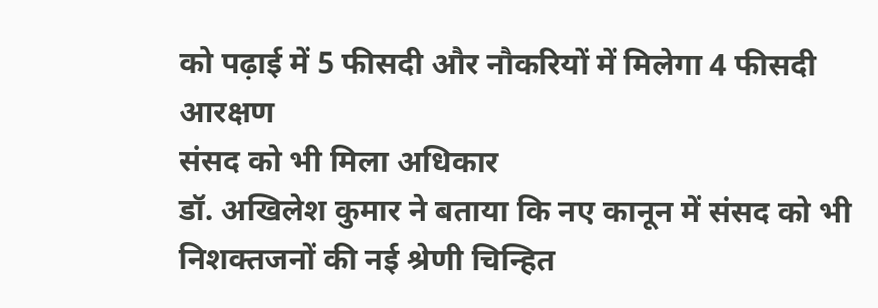को पढ़ाई में 5 फीसदी और नौकरियों में मिलेगा 4 फीसदी आरक्षण
संसद को भी मिला अधिकार
डॉ. अखिलेश कुमार ने बताया कि नए कानून में संसद को भी निशक्तजनों की नई श्रेणी चिन्हित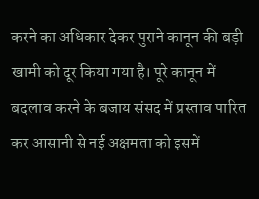करने का अधिकार देकर पुराने कानून की बड़ी खामी को दूर किया गया है। पूरे कानून में बदलाव करने के बजाय संसद में प्रस्ताव पारित कर आसानी से नई अक्षमता को इसमें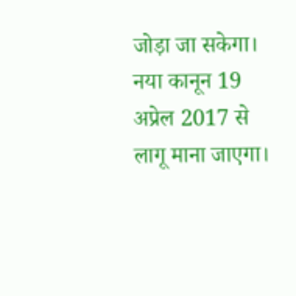जोड़ा जा सकेगा। नया कानून 19 अप्रेल 2017 से लागू माना जाएगा।